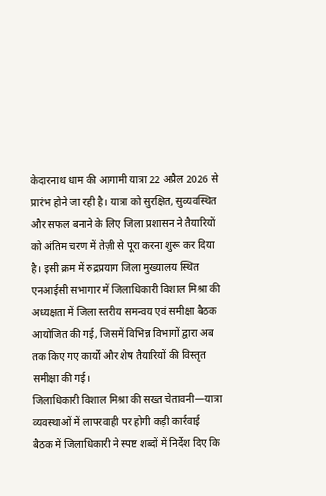केदारनाथ धाम की आगामी यात्रा 22 अप्रैल 2026 से प्रारंभ होने जा रही है। यात्रा को सुरक्षित, सुव्यवस्थित और सफल बनाने के लिए जिला प्रशासन ने तैयारियों को अंतिम चरण में तेज़ी से पूरा करना शुरू कर दिया है। इसी क्रम में रुद्रप्रयाग जिला मुख्यालय स्थित एनआईसी सभागार में जिलाधिकारी विशाल मिश्रा की अध्यक्षता में जिला स्तरीय समन्वय एवं समीक्षा बैठक आयोजित की गई, जिसमें विभिन्न विभागों द्वारा अब तक किए गए कार्यों और शेष तैयारियों की विस्तृत समीक्षा की गई।
जिलाधिकारी विशाल मिश्रा की सख्त चेतावनी—यात्रा व्यवस्थाओं में लापरवाही पर होगी कड़ी कार्रवाई
बैठक में जिलाधिकारी ने स्पष्ट शब्दों में निर्देश दिए कि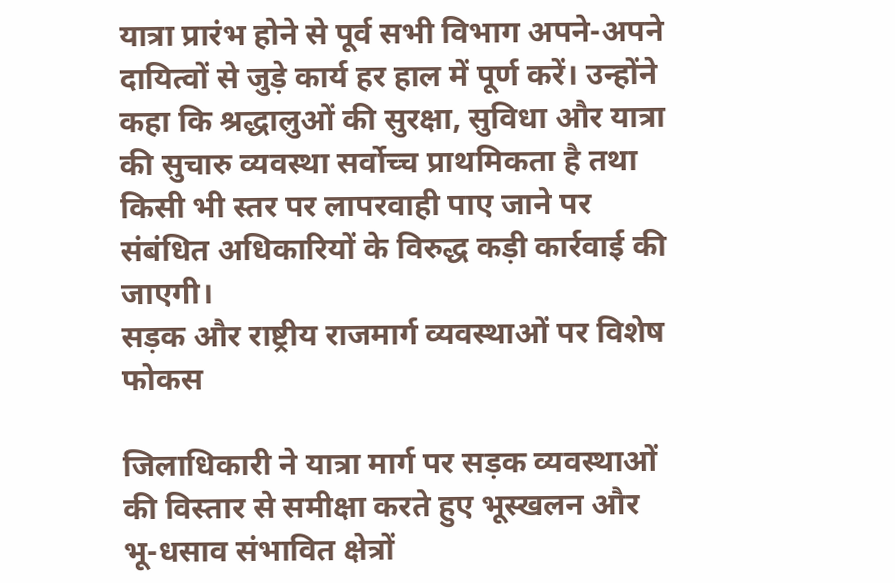यात्रा प्रारंभ होने से पूर्व सभी विभाग अपने-अपने दायित्वों से जुड़े कार्य हर हाल में पूर्ण करें। उन्होंने कहा कि श्रद्धालुओं की सुरक्षा, सुविधा और यात्रा की सुचारु व्यवस्था सर्वोच्च प्राथमिकता है तथा किसी भी स्तर पर लापरवाही पाए जाने पर संबंधित अधिकारियों के विरुद्ध कड़ी कार्रवाई की जाएगी।
सड़क और राष्ट्रीय राजमार्ग व्यवस्थाओं पर विशेष फोकस

जिलाधिकारी ने यात्रा मार्ग पर सड़क व्यवस्थाओं की विस्तार से समीक्षा करते हुए भूस्खलन और भू-धसाव संभावित क्षेत्रों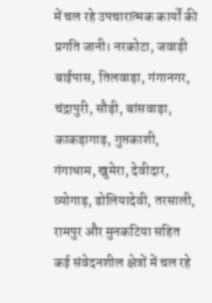में चल रहे उपचारात्मक कार्यों की प्रगति जानी। नरकोटा, जवाड़ी बाईपास, तिलवाड़ा, गंगानगर, चंद्रापुरी, सौड़ी, बांसवाड़ा, काकड़ागाड़, गुप्तकाशी, गंगाधाम, खुमेरा, देवीदार, व्योगाड़, डोलियादेवी, तरसाली, रामपुर और मुनकटिया सहित कई संवेदनशील क्षेत्रों में चल रहे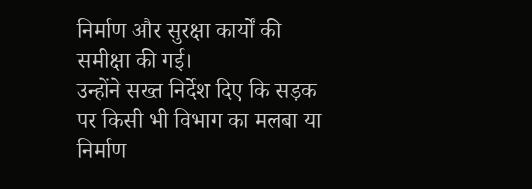निर्माण और सुरक्षा कार्यों की समीक्षा की गई।
उन्होंने सख्त निर्देश दिए कि सड़क पर किसी भी विभाग का मलबा या निर्माण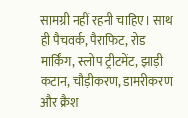सामग्री नहीं रहनी चाहिए। साथ ही पैचवर्क, पैराफिट, रोड मार्किंग, स्लोप ट्रीटमेंट, झाड़ी कटान, चौड़ीकरण, डामरीकरण और क्रैश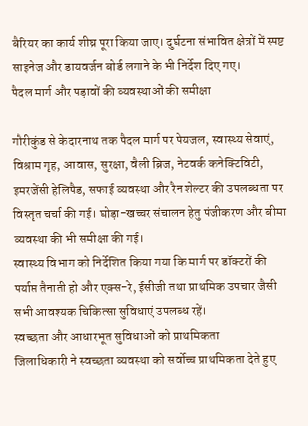बैरियर का कार्य शीघ्र पूरा किया जाए। दुर्घटना संभावित क्षेत्रों में स्पष्ट साइनेज और डायवर्जन बोर्ड लगाने के भी निर्देश दिए गए।
पैदल मार्ग और पड़ावों की व्यवस्थाओं की समीक्षा

गौरीकुंड से केदारनाथ तक पैदल मार्ग पर पेयजल, स्वास्थ्य सेवाएं, विश्राम गृह, आवास, सुरक्षा, वैली ब्रिज, नेटवर्क कनेक्टिविटी, इमरजेंसी हेलिपैड, सफाई व्यवस्था और रैन शेल्टर की उपलब्धता पर विस्तृत चर्चा की गई। घोड़ा-खच्चर संचालन हेतु पंजीकरण और बीमा व्यवस्था की भी समीक्षा की गई।
स्वास्थ्य विभाग को निर्देशित किया गया कि मार्ग पर डॉक्टरों की पर्याप्त तैनाती हो और एक्स-रे, ईसीजी तथा प्राथमिक उपचार जैसी सभी आवश्यक चिकित्सा सुविधाएं उपलब्ध रहें।
स्वच्छता और आधारभूत सुविधाओं को प्राथमिकता
जिलाधिकारी ने स्वच्छता व्यवस्था को सर्वोच्च प्राथमिकता देते हुए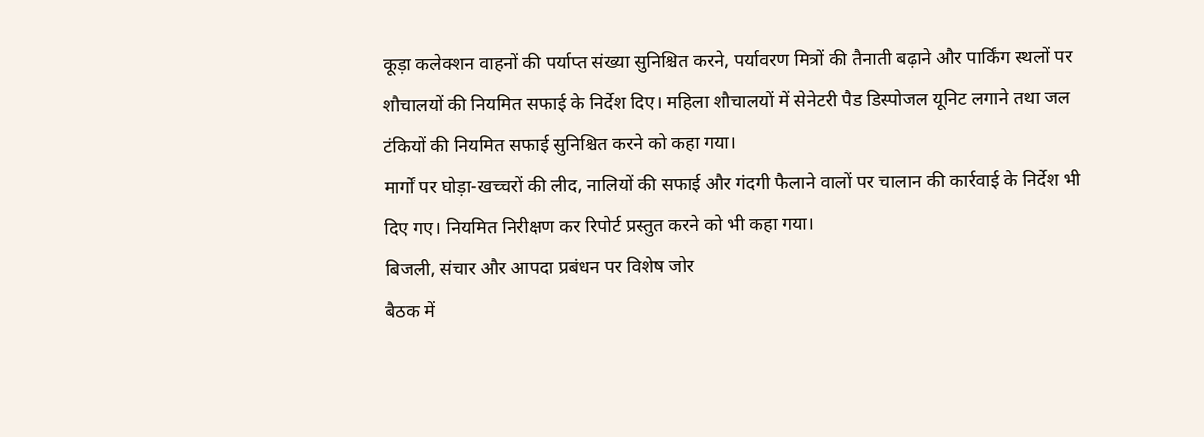कूड़ा कलेक्शन वाहनों की पर्याप्त संख्या सुनिश्चित करने, पर्यावरण मित्रों की तैनाती बढ़ाने और पार्किंग स्थलों पर शौचालयों की नियमित सफाई के निर्देश दिए। महिला शौचालयों में सेनेटरी पैड डिस्पोजल यूनिट लगाने तथा जल टंकियों की नियमित सफाई सुनिश्चित करने को कहा गया।
मार्गों पर घोड़ा-खच्चरों की लीद, नालियों की सफाई और गंदगी फैलाने वालों पर चालान की कार्रवाई के निर्देश भी दिए गए। नियमित निरीक्षण कर रिपोर्ट प्रस्तुत करने को भी कहा गया।
बिजली, संचार और आपदा प्रबंधन पर विशेष जोर
बैठक में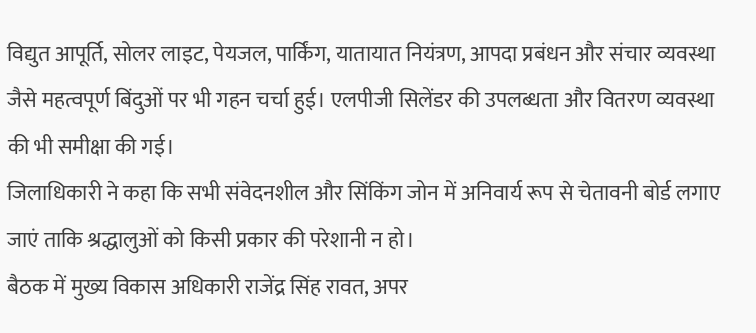विद्युत आपूर्ति, सोलर लाइट, पेयजल, पार्किंग, यातायात नियंत्रण, आपदा प्रबंधन और संचार व्यवस्था जैसे महत्वपूर्ण बिंदुओं पर भी गहन चर्चा हुई। एलपीजी सिलेंडर की उपलब्धता और वितरण व्यवस्था की भी समीक्षा की गई।
जिलाधिकारी ने कहा कि सभी संवेदनशील और सिंकिंग जोन में अनिवार्य रूप से चेतावनी बोर्ड लगाए जाएं ताकि श्रद्धालुओं को किसी प्रकार की परेशानी न हो।
बैठक में मुख्य विकास अधिकारी राजेंद्र सिंह रावत, अपर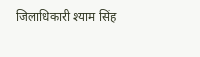जिलाधिकारी श्याम सिंह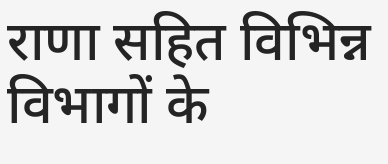राणा सहित विभिन्न विभागों के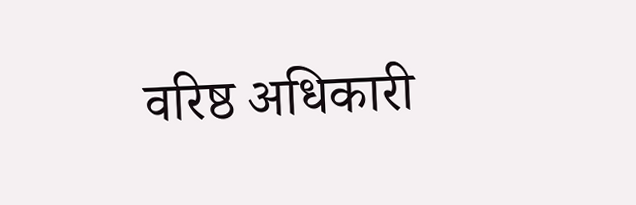वरिष्ठ अधिकारी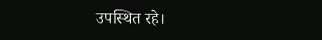उपस्थित रहे।